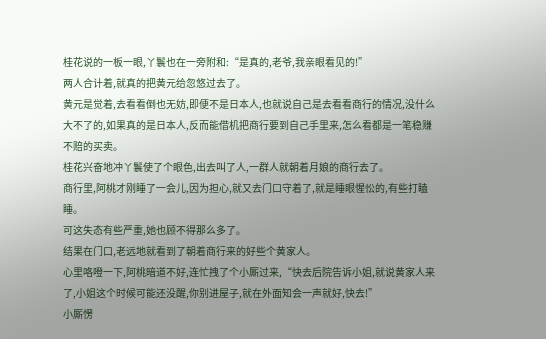桂花说的一板一眼,丫鬟也在一旁附和:“是真的,老爷,我亲眼看见的!”
两人合计着,就真的把黄元给忽悠过去了。
黄元是觉着,去看看倒也无妨,即便不是日本人,也就说自己是去看看商行的情况,没什么大不了的,如果真的是日本人,反而能借机把商行要到自己手里来,怎么看都是一笔稳赚不赔的买卖。
桂花兴奋地冲丫鬟使了个眼色,出去叫了人,一群人就朝着月娘的商行去了。
商行里,阿桃才刚睡了一会儿,因为担心,就又去门口守着了,就是睡眼惺忪的,有些打瞌睡。
可这失态有些严重,她也顾不得那么多了。
结果在门口,老远地就看到了朝着商行来的好些个黄家人。
心里咯噔一下,阿桃暗道不好,连忙拽了个小厮过来,“快去后院告诉小姐,就说黄家人来了,小姐这个时候可能还没醒,你别进屋子,就在外面知会一声就好,快去!”
小厮愣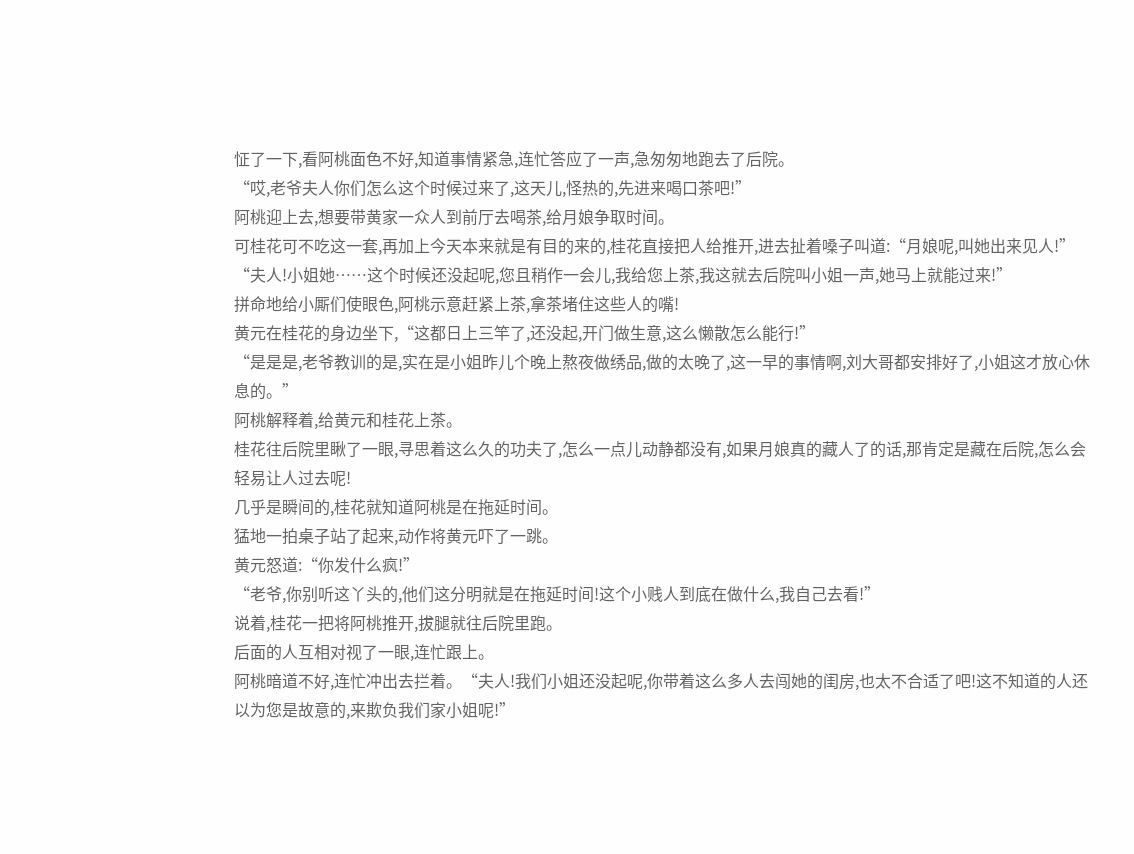怔了一下,看阿桃面色不好,知道事情紧急,连忙答应了一声,急匆匆地跑去了后院。
“哎,老爷夫人你们怎么这个时候过来了,这天儿,怪热的,先进来喝口茶吧!”
阿桃迎上去,想要带黄家一众人到前厅去喝茶,给月娘争取时间。
可桂花可不吃这一套,再加上今天本来就是有目的来的,桂花直接把人给推开,进去扯着嗓子叫道:“月娘呢,叫她出来见人!”
“夫人!小姐她……这个时候还没起呢,您且稍作一会儿,我给您上茶,我这就去后院叫小姐一声,她马上就能过来!”
拼命地给小厮们使眼色,阿桃示意赶紧上茶,拿茶堵住这些人的嘴!
黄元在桂花的身边坐下,“这都日上三竿了,还没起,开门做生意,这么懒散怎么能行!”
“是是是,老爷教训的是,实在是小姐昨儿个晚上熬夜做绣品,做的太晚了,这一早的事情啊,刘大哥都安排好了,小姐这才放心休息的。”
阿桃解释着,给黄元和桂花上茶。
桂花往后院里瞅了一眼,寻思着这么久的功夫了,怎么一点儿动静都没有,如果月娘真的藏人了的话,那肯定是藏在后院,怎么会轻易让人过去呢!
几乎是瞬间的,桂花就知道阿桃是在拖延时间。
猛地一拍桌子站了起来,动作将黄元吓了一跳。
黄元怒道:“你发什么疯!”
“老爷,你别听这丫头的,他们这分明就是在拖延时间!这个小贱人到底在做什么,我自己去看!”
说着,桂花一把将阿桃推开,拔腿就往后院里跑。
后面的人互相对视了一眼,连忙跟上。
阿桃暗道不好,连忙冲出去拦着。“夫人!我们小姐还没起呢,你带着这么多人去闯她的闺房,也太不合适了吧!这不知道的人还以为您是故意的,来欺负我们家小姐呢!”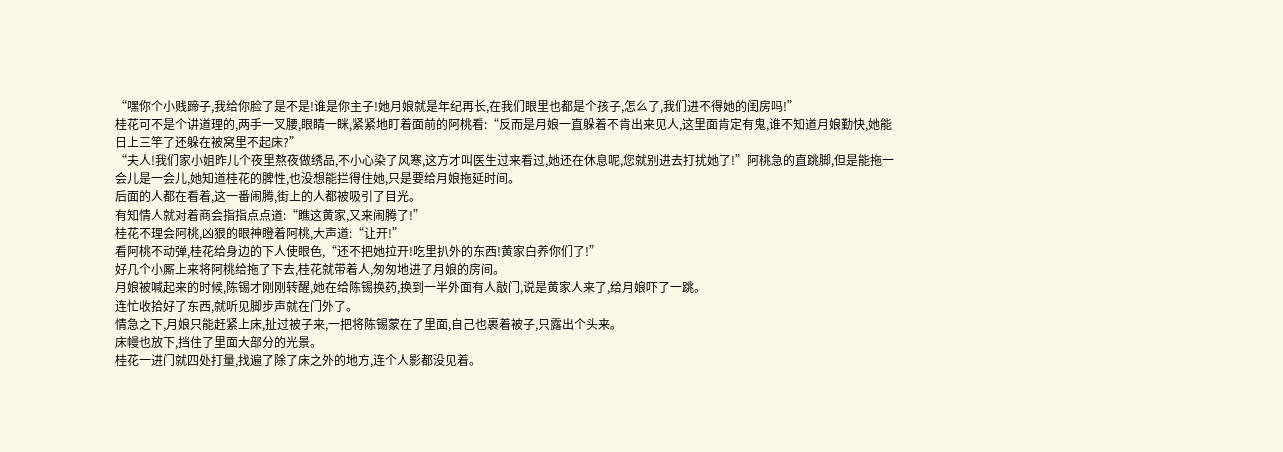“嘿你个小贱蹄子,我给你脸了是不是!谁是你主子!她月娘就是年纪再长,在我们眼里也都是个孩子,怎么了,我们进不得她的闺房吗!”
桂花可不是个讲道理的,两手一叉腰,眼睛一眯,紧紧地盯着面前的阿桃看:“反而是月娘一直躲着不肯出来见人,这里面肯定有鬼,谁不知道月娘勤快,她能日上三竿了还躲在被窝里不起床?”
“夫人!我们家小姐昨儿个夜里熬夜做绣品,不小心染了风寒,这方才叫医生过来看过,她还在休息呢,您就别进去打扰她了!”阿桃急的直跳脚,但是能拖一会儿是一会儿,她知道桂花的脾性,也没想能拦得住她,只是要给月娘拖延时间。
后面的人都在看着,这一番闹腾,街上的人都被吸引了目光。
有知情人就对着商会指指点点道:“瞧这黄家,又来闹腾了!”
桂花不理会阿桃,凶狠的眼神瞪着阿桃,大声道:“让开!”
看阿桃不动弹,桂花给身边的下人使眼色,“还不把她拉开!吃里扒外的东西!黄家白养你们了!”
好几个小厮上来将阿桃给拖了下去,桂花就带着人,匆匆地进了月娘的房间。
月娘被喊起来的时候,陈锡才刚刚转醒,她在给陈锡换药,换到一半外面有人敲门,说是黄家人来了,给月娘吓了一跳。
连忙收拾好了东西,就听见脚步声就在门外了。
情急之下,月娘只能赶紧上床,扯过被子来,一把将陈锡蒙在了里面,自己也裹着被子,只露出个头来。
床幔也放下,挡住了里面大部分的光景。
桂花一进门就四处打量,找遍了除了床之外的地方,连个人影都没见着。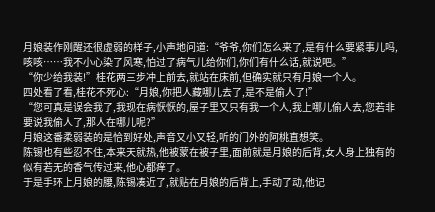月娘装作刚醒还很虚弱的样子,小声地问道:“爷爷,你们怎么来了,是有什么要紧事儿吗,咳咳……我不小心染了风寒,怕过了病气儿给你们,你们有什么话,就说吧。”
“你少给我装!”桂花两三步冲上前去,就站在床前,但确实就只有月娘一个人。
四处看了看,桂花不死心:“月娘,你把人藏哪儿去了,是不是偷人了!”
“您可真是误会我了,我现在病恹恹的,屋子里又只有我一个人,我上哪儿偷人去,您若非要说我偷人了,那人在哪儿呢?”
月娘这番柔弱装的是恰到好处,声音又小又轻,听的门外的阿桃直想笑。
陈锡也有些忍不住,本来天就热,他被蒙在被子里,面前就是月娘的后背,女人身上独有的似有若无的香气传过来,他心都痒了。
于是手环上月娘的腰,陈锡凑近了,就贴在月娘的后背上,手动了动,他记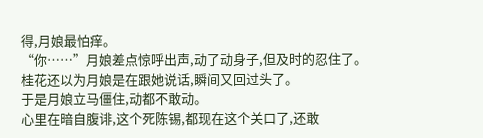得,月娘最怕痒。
“你……”月娘差点惊呼出声,动了动身子,但及时的忍住了。
桂花还以为月娘是在跟她说话,瞬间又回过头了。
于是月娘立马僵住,动都不敢动。
心里在暗自腹诽,这个死陈锡,都现在这个关口了,还敢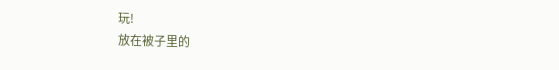玩!
放在被子里的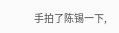手拍了陈锡一下,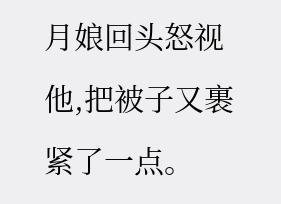月娘回头怒视他,把被子又裹紧了一点。